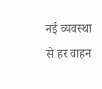नई व्यवस्था से हर वाहन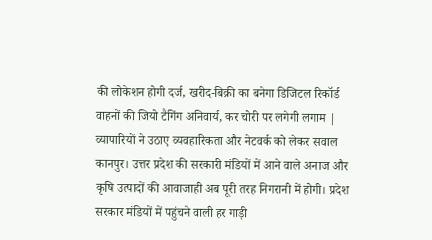की लोकेशन होगी दर्ज, खरीद-बिक्री का बनेगा डिजिटल रिकॉर्ड
वाहनों की जियो टैगिंग अनिवार्य, कर चोरी पर लगेगी लगाम | व्यापारियों ने उठाए व्यवहारिकता और नेटवर्क को लेकर सवाल
कानपुर। उत्तर प्रदेश की सरकारी मंडियों में आने वाले अनाज और कृषि उत्पादों की आवाजाही अब पूरी तरह निगरानी में होगी। प्रदेश सरकार मंडियों में पहुंचने वाली हर गाड़ी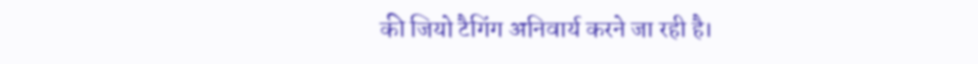की जियो टैगिंग अनिवार्य करने जा रही है।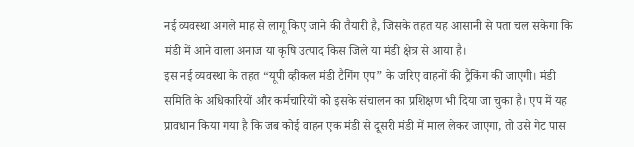नई व्यवस्था अगले माह से लागू किए जाने की तैयारी है, जिसके तहत यह आसानी से पता चल सकेगा कि मंडी में आने वाला अनाज या कृषि उत्पाद किस जिले या मंडी क्षेत्र से आया है।
इस नई व्यवस्था के तहत “यूपी व्हीकल मंडी टैगिंग एप” के जरिए वाहनों की ट्रैकिंग की जाएगी। मंडी समिति के अधिकारियों और कर्मचारियों को इसके संचालन का प्रशिक्षण भी दिया जा चुका है। एप में यह प्रावधान किया गया है कि जब कोई वाहन एक मंडी से दूसरी मंडी में माल लेकर जाएगा, तो उसे गेट पास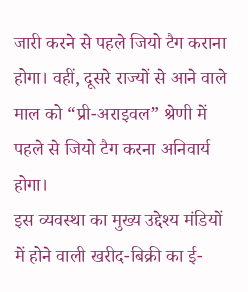जारी करने से पहले जियो टैग कराना होगा। वहीं, दूसरे राज्यों से आने वाले माल को “प्री-अराइवल” श्रेणी में पहले से जियो टैग करना अनिवार्य होगा।
इस व्यवस्था का मुख्य उद्देश्य मंडियों में होने वाली खरीद-बिक्री का ई-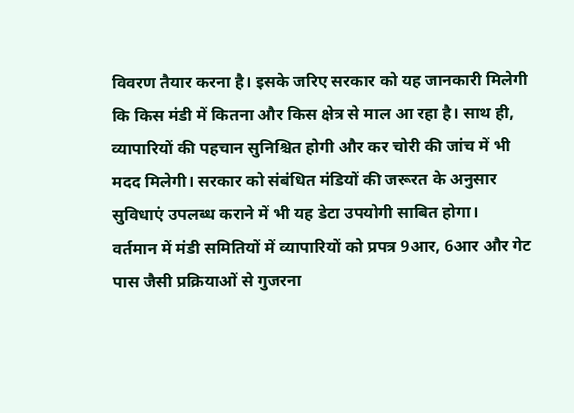विवरण तैयार करना है। इसके जरिए सरकार को यह जानकारी मिलेगी कि किस मंडी में कितना और किस क्षेत्र से माल आ रहा है। साथ ही, व्यापारियों की पहचान सुनिश्चित होगी और कर चोरी की जांच में भी मदद मिलेगी। सरकार को संबंधित मंडियों की जरूरत के अनुसार सुविधाएं उपलब्ध कराने में भी यह डेटा उपयोगी साबित होगा।
वर्तमान में मंडी समितियों में व्यापारियों को प्रपत्र 9आर, 6आर और गेट पास जैसी प्रक्रियाओं से गुजरना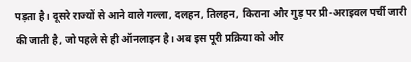पड़ता है। दूसरे राज्यों से आने वाले गल्ला, दलहन, तिलहन, किराना और गुड़ पर प्री-अराइवल पर्ची जारी की जाती है, जो पहले से ही ऑनलाइन है। अब इस पूरी प्रक्रिया को और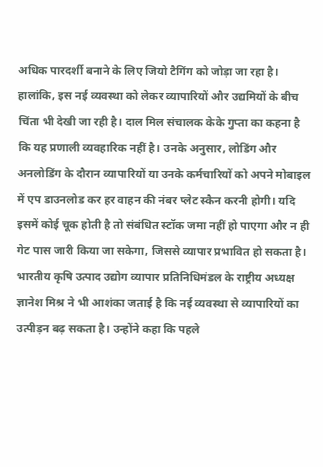अधिक पारदर्शी बनाने के लिए जियो टैगिंग को जोड़ा जा रहा है।
हालांकि, इस नई व्यवस्था को लेकर व्यापारियों और उद्यमियों के बीच चिंता भी देखी जा रही है। दाल मिल संचालक केके गुप्ता का कहना है कि यह प्रणाली व्यवहारिक नहीं है। उनके अनुसार, लोडिंग और अनलोडिंग के दौरान व्यापारियों या उनके कर्मचारियों को अपने मोबाइल में एप डाउनलोड कर हर वाहन की नंबर प्लेट स्कैन करनी होगी। यदि इसमें कोई चूक होती है तो संबंधित स्टॉक जमा नहीं हो पाएगा और न ही गेट पास जारी किया जा सकेगा, जिससे व्यापार प्रभावित हो सकता है।
भारतीय कृषि उत्पाद उद्योग व्यापार प्रतिनिधिमंडल के राष्ट्रीय अध्यक्ष ज्ञानेश मिश्र ने भी आशंका जताई है कि नई व्यवस्था से व्यापारियों का उत्पीड़न बढ़ सकता है। उन्होंने कहा कि पहले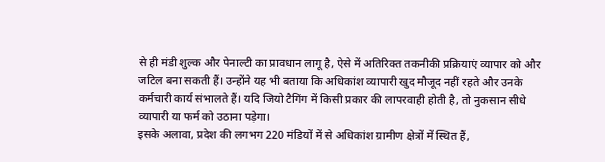से ही मंडी शुल्क और पेनाल्टी का प्रावधान लागू है, ऐसे में अतिरिक्त तकनीकी प्रक्रियाएं व्यापार को और जटिल बना सकती हैं। उन्होंने यह भी बताया कि अधिकांश व्यापारी खुद मौजूद नहीं रहते और उनके कर्मचारी कार्य संभालते हैं। यदि जियो टैगिंग में किसी प्रकार की लापरवाही होती है, तो नुकसान सीधे व्यापारी या फर्म को उठाना पड़ेगा।
इसके अलावा, प्रदेश की लगभग 220 मंडियों में से अधिकांश ग्रामीण क्षेत्रों में स्थित हैं,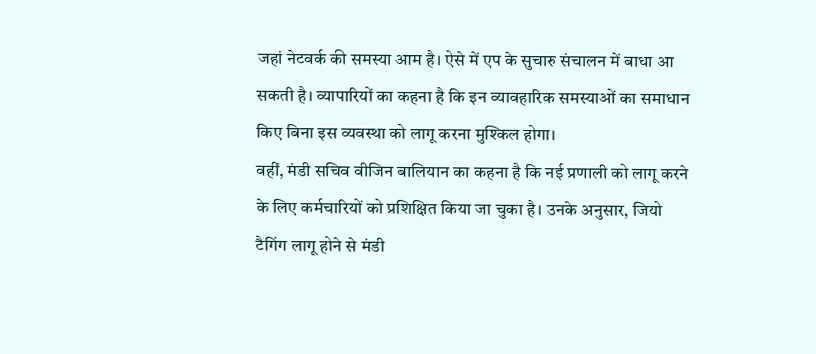जहां नेटवर्क की समस्या आम है। ऐसे में एप के सुचारु संचालन में बाधा आ सकती है। व्यापारियों का कहना है कि इन व्यावहारिक समस्याओं का समाधान किए बिना इस व्यवस्था को लागू करना मुश्किल होगा।
वहीं, मंडी सचिव वीजिन बालियान का कहना है कि नई प्रणाली को लागू करने के लिए कर्मचारियों को प्रशिक्षित किया जा चुका है। उनके अनुसार, जियो टैगिंग लागू होने से मंडी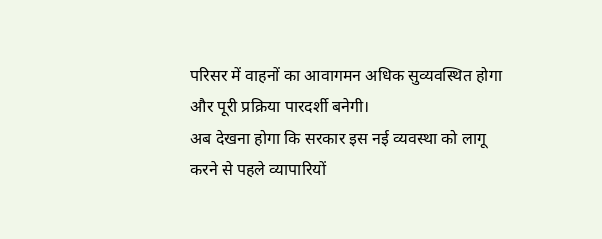परिसर में वाहनों का आवागमन अधिक सुव्यवस्थित होगा और पूरी प्रक्रिया पारदर्शी बनेगी।
अब देखना होगा कि सरकार इस नई व्यवस्था को लागू करने से पहले व्यापारियों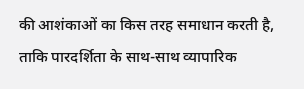की आशंकाओं का किस तरह समाधान करती है, ताकि पारदर्शिता के साथ-साथ व्यापारिक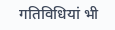गतिविधियां भी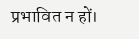प्रभावित न हों।